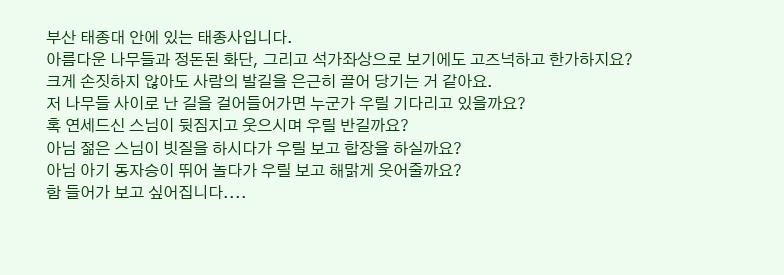부산 태종대 안에 있는 태종사입니다.
아름다운 나무들과 정돈된 화단, 그리고 석가좌상으로 보기에도 고즈넉하고 한가하지요?
크게 손짓하지 않아도 사람의 발길을 은근히 끌어 당기는 거 같아요.
저 나무들 사이로 난 길을 걸어들어가면 누군가 우릴 기다리고 있을까요?
혹 연세드신 스님이 뒷짐지고 웃으시며 우릴 반길까요?
아님 젊은 스님이 빗질을 하시다가 우릴 보고 합장을 하실까요?
아님 아기 동자승이 뛰어 놀다가 우릴 보고 해맑게 웃어줄까요?
함 들어가 보고 싶어집니다....